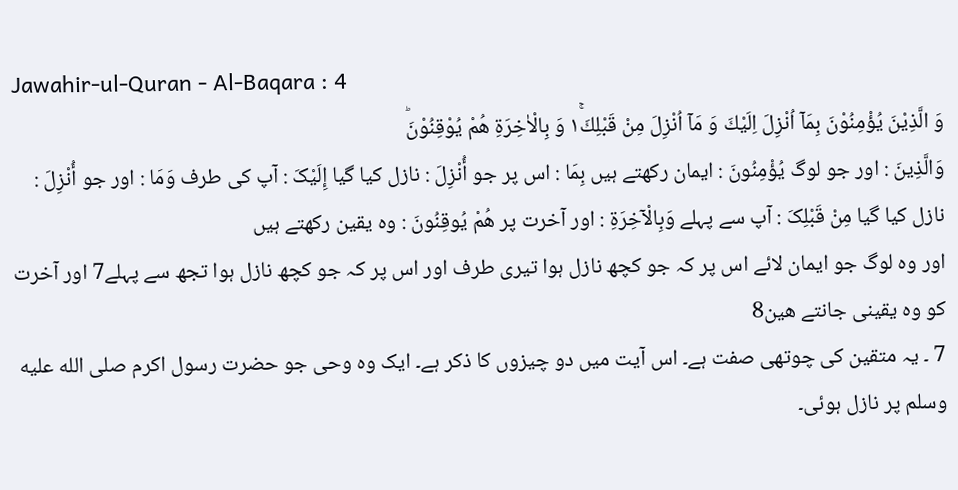Jawahir-ul-Quran - Al-Baqara : 4
وَ الَّذِیْنَ یُؤْمِنُوْنَ بِمَاۤ اُنْزِلَ اِلَیْكَ وَ مَاۤ اُنْزِلَ مِنْ قَبْلِكَ١ۚ وَ بِالْاٰخِرَةِ هُمْ یُوْقِنُوْنَؕ
وَالَّذِينَ : اور جو لوگ يُؤْمِنُونَ : ایمان رکھتے ہیں بِمَا : اس پر جو أُنْزِلَ : نازل کیا گیا إِلَيْکَ : آپ کی طرف وَمَا : اور جو أُنْزِلَ : نازل کیا گیا مِنْ قَبْلِکَ : آپ سے پہلے وَبِالْآخِرَةِ : اور آخرت پر هُمْ يُوقِنُونَ : وہ یقین رکھتے ہیں
اور وہ لوگ جو ایمان لائے اس پر کہ جو کچھ نازل ہوا تیری طرف اور اس پر کہ جو کچھ نازل ہوا تجھ سے پہلے7 اور آخرت کو وہ یقینی جانتے ھین8
7 ۔ یہ متقین کی چوتھی صفت ہے۔ اس آیت میں دو چیزوں کا ذکر ہے۔ ایک وہ وحی جو حضرت رسول اکرم صلى الله عليه وسلم پر نازل ہوئی۔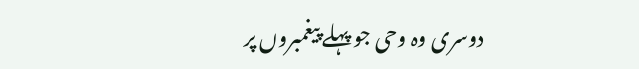دوسری وہ وحی جو پہلے پیغمبروں پر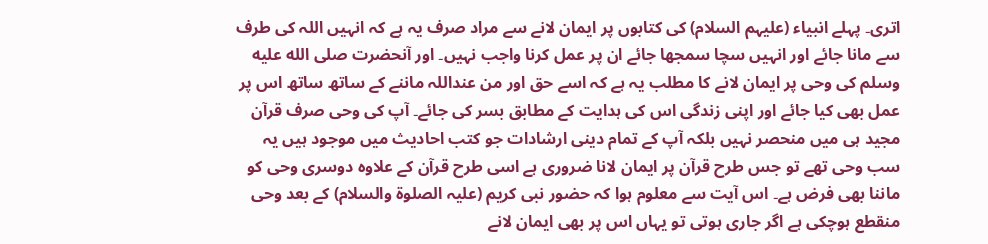اتری۔ پہلے انبیاء (علیہم السلام) کی کتابوں پر ایمان لانے سے مراد صرف یہ ہے کہ انہیں اللہ کی طرف سے مانا جائے اور انہیں سچا سمجھا جائے ان پر عمل کرنا واجب نہیں۔ اور آنحضرت صلى الله عليه وسلم کی وحی پر ایمان لانے کا مطلب یہ ہے کہ اسے حق اور من عنداللہ ماننے کے ساتھ ساتھ اس پر عمل بھی کیا جائے اور اپنی زندگی اس کی ہدایت کے مطابق بسر کی جائے۔ آپ کی وحی صرف قرآن مجید ہی میں منحصر نہیں بلکہ آپ کے تمام دینی ارشادات جو کتب احادیث میں موجود ہیں یہ سب وحی تھے تو جس طرح قرآن پر ایمان لانا ضروری ہے اسی طرح قرآن کے علاوہ دوسری وحی کو ماننا بھی فرض ہے۔ اس آیت سے معلوم ہوا کہ حضور نبی کریم (علیہ الصلوۃ والسلام) کے بعد وحی منقطع ہوچکی ہے اگر جاری ہوتی تو یہاں اس پر بھی ایمان لانے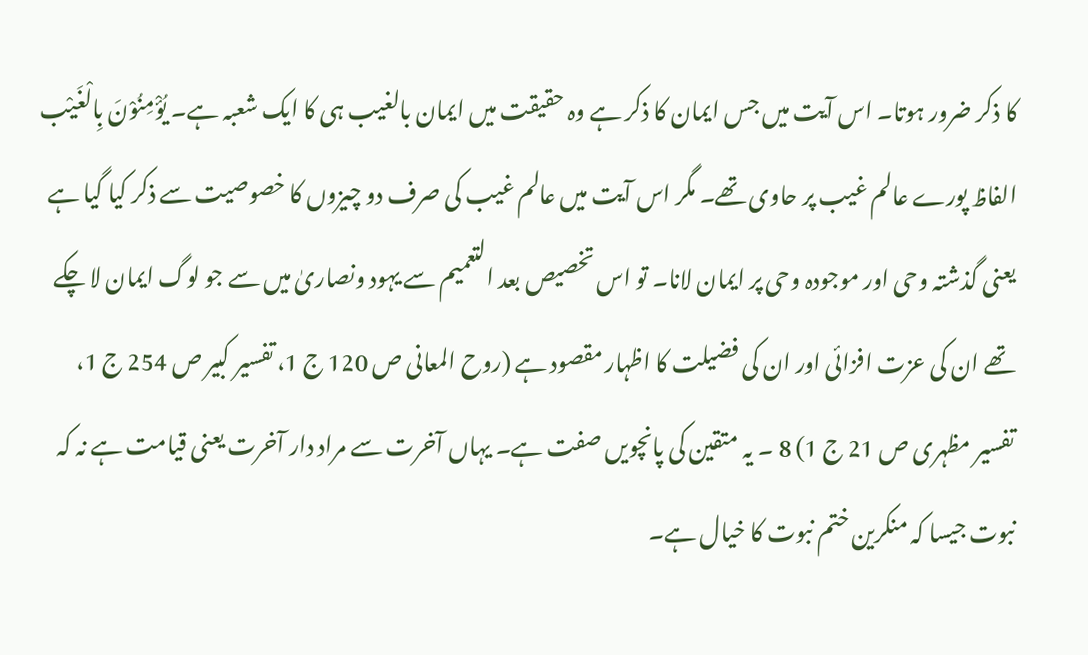کا ذکر ضرور ہوتا۔ اس آیت میں جس ایمان کا ذکر ہے وہ حقیقت میں ایمان بالغیب ہی کا ایک شعبہ ہے۔ يُؤْمِنُوْنَ بِالْغَيْب الفاظ پورے عالم غیب پر حاوی تھے۔ مگر اس آیت میں عالم غیب کی صرف دو چیزوں کا خصوصیت سے ذکر کیا گیا ہے یعنی گذشتہ وحی اور موجودہ وحی پر ایمان لانا۔ تو اس تخصیص بعد التعمیم سے یہود ونصاریٰ میں سے جو لوگ ایمان لا چکے تھے ان کی عزت افزائی اور ان کی فضیلت کا اظہار مقصود ہے (روح المعانی ص 120 ج 1، تفسیر کبیر ص 254 ج 1، تفسیر مظہری ص 21 ج 1) 8 ۔ یہ متقین کی پانچویں صفت ہے۔ یہاں آخرت سے مراد دار آخرت یعنی قیامت ہے نہ کہ نبوت جیسا کہ منکرین ختم نبوت کا خیال ہے۔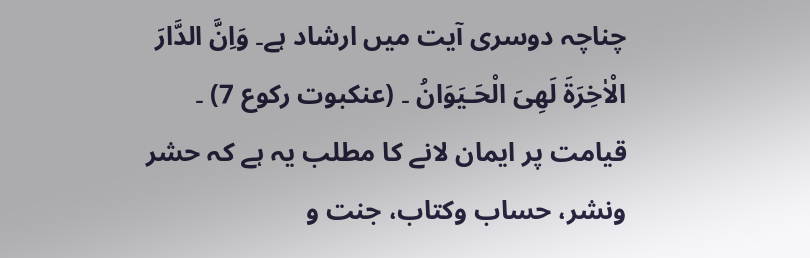چناچہ دوسری آیت میں ارشاد ہے۔ وَاِنَّ الدَّارَ الْاٰخِرَةَ لَھِىَ الْحَـيَوَانُ ۔ (عنکبوت رکوع 7) ۔ قیامت پر ایمان لانے کا مطلب یہ ہے کہ حشر ونشر، حساب وکتاب، جنت و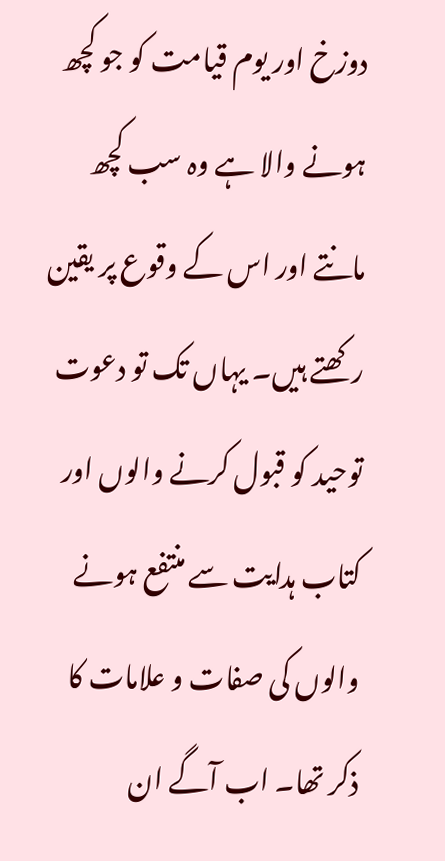دوزخ اور یوم قیامت کو جو کچھ ہونے والا ہے وہ سب کچھ مانتے اور اس کے وقوع پر یقین رکھتے ہیں۔ یہاں تک تو دعوت توحید کو قبول کرنے والوں اور کتاب ہدایت سے منتفع ہونے والوں کی صفات و علامات کا ذکر تھا۔ اب آگے ان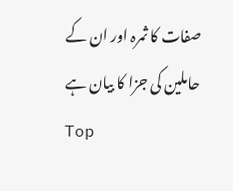صفات کا ثمرہ اور ان کے حاملین کی جزا کا بیان ہے
Top